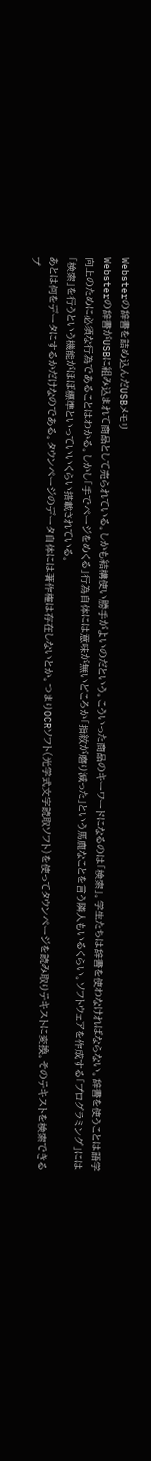Websterの辞書を詰め込んだUSBメモリ
Websterの辞書がUSBに組み込まれて商品として売られている。しかも結構使い勝手がよいのだという。こういった商品のキーワードになるのは「検索」。学生たちは辞書を使わなければならない。辞書を使うことは語学向上のために必須な行為であることはわかる。しかし「手でページをめくる」行為自体には意味が無いどころか「指紋が磨り減った」という馬鹿なことを言う隣人もいるくらい。ソフトウェアを作成する「プログラミング」には「検索」を行うという機能がほぼ標準といっていいくらい搭載されている。
あとは何をデータにするかだけなのである。タウンページのデータ自体には著作権は存在しないとか。つまりOCRソフト(光学式文字読取ソフト)を使ってタウンページを読み取りテキストに変換。そのテキストを検索できるプ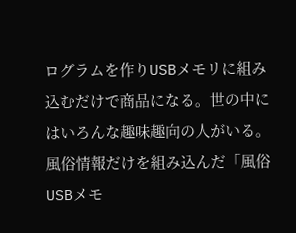ログラムを作りUSBメモリに組み込むだけで商品になる。世の中にはいろんな趣味趣向の人がいる。風俗情報だけを組み込んだ「風俗USBメモ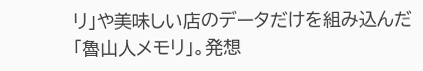リ」や美味しい店のデータだけを組み込んだ「魯山人メモリ」。発想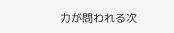力が問われる次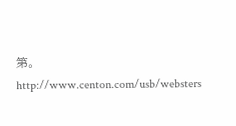第。
http://www.centon.com/usb/websters